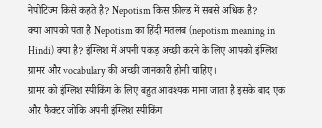नेपोटिज्म किसे कहते है? Nepotism किस फ़ील्ड में सबसे अधिक है?
क्या आपको पता है Nepotism का हिंदी मतलब (nepotism meaning in Hindi) क्या है? इंग्लिश में अपनी पकड़ अच्छी करने के लिए आपको इंग्लिश ग्रामर और vocabulary की अच्छी जानकारी होनी चाहिए।
ग्रामर को इंग्लिश स्पीकिंग के लिए बहुत आवश्यक माना जाता है इसके बाद एक और फैक्टर जोकि अपनी इंग्लिश स्पीकिंग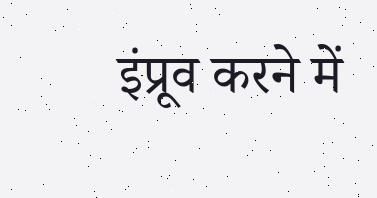इंप्रूव करने में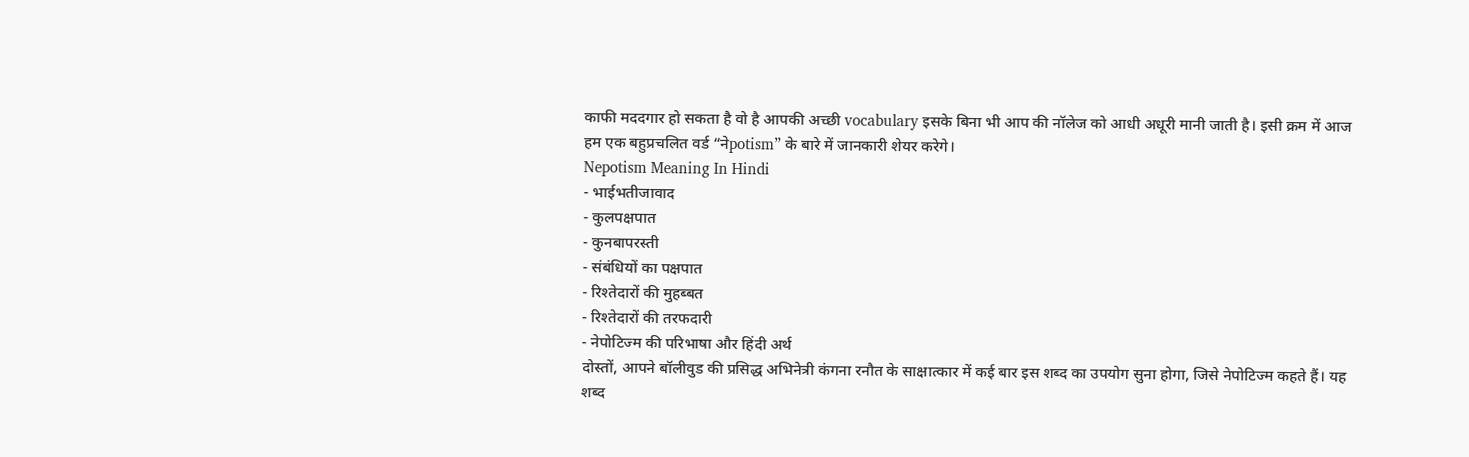काफी मददगार हो सकता है वो है आपकी अच्छी vocabulary इसके बिना भी आप की नॉलेज को आधी अधूरी मानी जाती है। इसी क्रम में आज हम एक बहुप्रचलित वर्ड “नेpotism” के बारे में जानकारी शेयर करेगे।
Nepotism Meaning In Hindi
- भाईभतीजावाद
- कुलपक्षपात
- कुनबापरस्ती
- संबंधियों का पक्षपात
- रिश्तेदारों की मुहब्बत
- रिश्तेदारों की तरफदारी
- नेपोटिज्म की परिभाषा और हिंदी अर्थ
दोस्तों, आपने बॉलीवुड की प्रसिद्ध अभिनेत्री कंगना रनौत के साक्षात्कार में कई बार इस शब्द का उपयोग सुना होगा, जिसे नेपोटिज्म कहते हैं। यह शब्द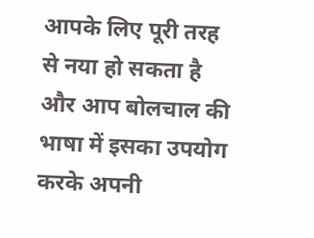आपके लिए पूरी तरह से नया हो सकता है और आप बोलचाल की भाषा में इसका उपयोग करके अपनी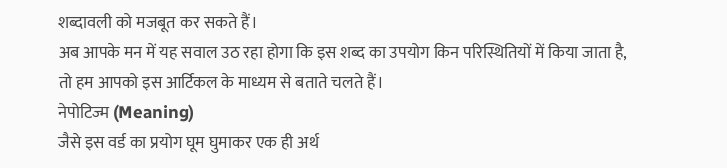शब्दावली को मजबूत कर सकते हैं।
अब आपके मन में यह सवाल उठ रहा होगा कि इस शब्द का उपयोग किन परिस्थितियों में किया जाता है, तो हम आपको इस आर्टिकल के माध्यम से बताते चलते हैं।
नेपोटिज्म (Meaning)
जैसे इस वर्ड का प्रयोग घूम घुमाकर एक ही अर्थ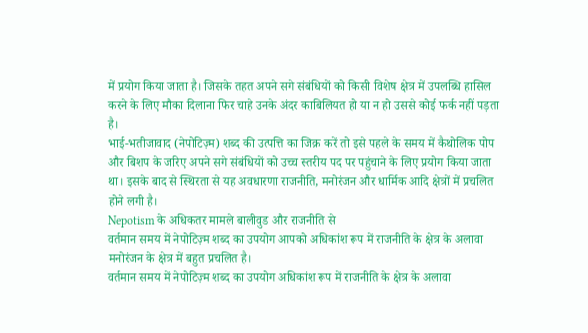में प्रयोग किया जाता है। जिसके तहत अपने सगे संबंधियों को किसी विशेष क्षेत्र में उपलब्धि हासिल करने के लिए मौका दिलाना फिर चाहे उनके अंदर काबिलियत हो या न हो उससे कोई फर्क नहीं पड़ता है।
भाई-भतीजावाद (नेपोटिज़्म) शब्द की उत्पत्ति का जिक्र करें तो इसे पहले के समय में कैथोलिक पोप और बिशप के जरिए अपने सगे संबंधियों को उच्च स्तरीय पद पर पहुंचाने के लिए प्रयोग किया जाता था। इसके बाद से स्थिरता से यह अवधारणा राजनीति, मनोरंजन और धार्मिक आदि क्षेत्रों में प्रचलित होने लगी है।
Nepotism के अधिकतर मामले बालीवुड और राजनीति से
वर्तमान समय में नेपोटिज़्म शब्द का उपयोग आपको अधिकांश रूप में राजनीति के क्षेत्र के अलावा मनोरंजन के क्षेत्र में बहुत प्रचलित है।
वर्तमान समय में नेपोटिज़्म शब्द का उपयोग अधिकांश रूप में राजनीति के क्षेत्र के अलावा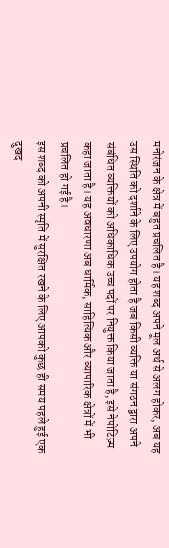मनोरंजन के क्षेत्र में बहुत प्रचलित है। यह शब्द अपने मूल अर्थ से अलग होकर, अब यह उस स्थिति को दर्शाने के लिए उपयोग होता है जब किसी व्यक्ति या संगठन द्वारा अपने संबंधित व्यक्तियों को अधिकाधिक उच्च पदों पर नियुक्त किया जाता है, इसे नेपोटिज़्म कहा जाता है। यह अवधारणा अब धार्मिक, साहित्यिक और व्यापारिक क्षेत्रों में भी प्रचलित हो गई है।
इस शब्द को अपनी स्मृति में सुरक्षित रखने के लिए आपको कुछ ही समय पहले हुई एक दुखद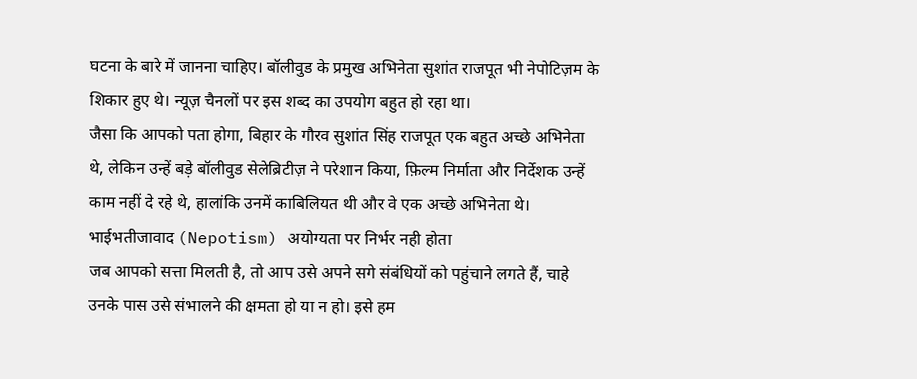घटना के बारे में जानना चाहिए। बॉलीवुड के प्रमुख अभिनेता सुशांत राजपूत भी नेपोटिज़म के शिकार हुए थे। न्यूज़ चैनलों पर इस शब्द का उपयोग बहुत हो रहा था।
जैसा कि आपको पता होगा, बिहार के गौरव सुशांत सिंह राजपूत एक बहुत अच्छे अभिनेता थे, लेकिन उन्हें बड़े बॉलीवुड सेलेब्रिटीज़ ने परेशान किया, फ़िल्म निर्माता और निर्देशक उन्हें काम नहीं दे रहे थे, हालांकि उनमें काबिलियत थी और वे एक अच्छे अभिनेता थे।
भाईभतीजावाद (Nepotism) अयोग्यता पर निर्भर नही होता
जब आपको सत्ता मिलती है, तो आप उसे अपने सगे संबंधियों को पहुंचाने लगते हैं, चाहे उनके पास उसे संभालने की क्षमता हो या न हो। इसे हम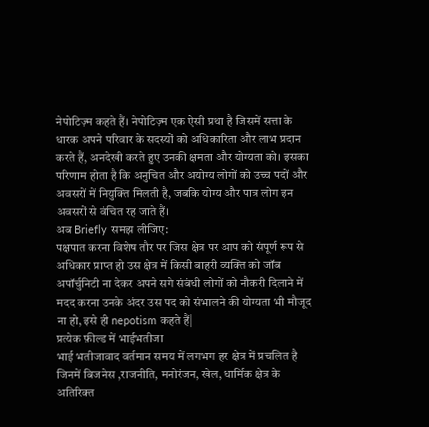नेपोटिज़्म कहते हैं। नेपोटिज़्म एक ऐसी प्रथा है जिसमें सत्ता के धारक अपने परिवार के सदस्यों को अधिकारिता और लाभ प्रदान करते हैं, अनदेखी करते हुए उनकी क्षमता और योग्यता को। इसका परिणाम होता है कि अनुचित और अयोग्य लोगों को उच्च पदों और अवसरों में नियुक्ति मिलती है, जबकि योग्य और पात्र लोग इन अवसरों से वंचित रह जाते हैं।
अब Briefly समझ लीजिए:
पक्षपात करना विशेष तौर पर जिस क्षेत्र पर आप को संपूर्ण रूप से अधिकार प्राप्त हो उस क्षेत्र में किसी बाहरी व्यक्ति को जॉब अपॉर्चुनिटी ना देकर अपने सगे संबंधी लोगों को नौकरी दिलाने में मदद करना उनके अंदर उस पद को संभालने की योग्यता भी मौजूद ना हो, इसे ही nepotism कहते हैं|
प्रत्येक फ़ील्ड में भाईभतीजा
भाई भतीजावाद वर्तमान समय में लगभग हर क्षेत्र में प्रचलित है जिनमें बिजनेस ,राजनीति, मनोरंजन, खेल, धार्मिक क्षेत्र के अतिरिक्त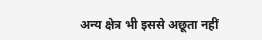अन्य क्षेत्र भी इससे अछूता नहीं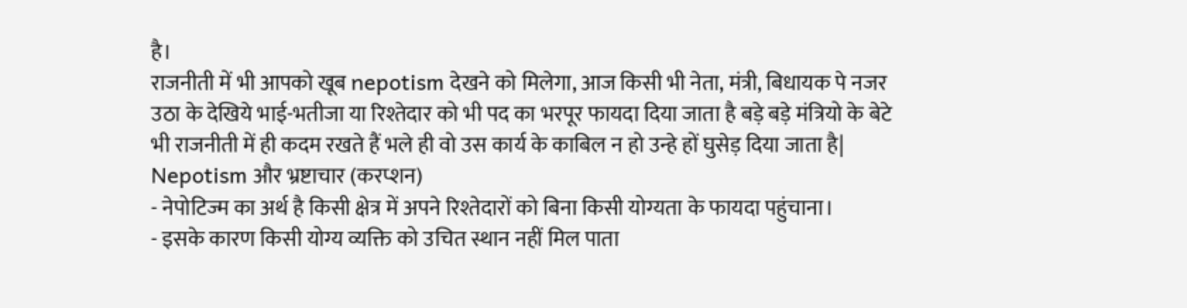है।
राजनीती में भी आपको खूब nepotism देखने को मिलेगा, आज किसी भी नेता, मंत्री, बिधायक पे नजर उठा के देखिये भाई-भतीजा या रिश्तेदार को भी पद का भरपूर फायदा दिया जाता है बड़े बड़े मंत्रियो के बेटे भी राजनीती में ही कदम रखते हैं भले ही वो उस कार्य के काबिल न हो उन्हे हों घुसेड़ दिया जाता है|
Nepotism और भ्रष्टाचार (करप्शन)
- नेपोटिज्म का अर्थ है किसी क्षेत्र में अपने रिश्तेदारों को बिना किसी योग्यता के फायदा पहुंचाना।
- इसके कारण किसी योग्य व्यक्ति को उचित स्थान नहीं मिल पाता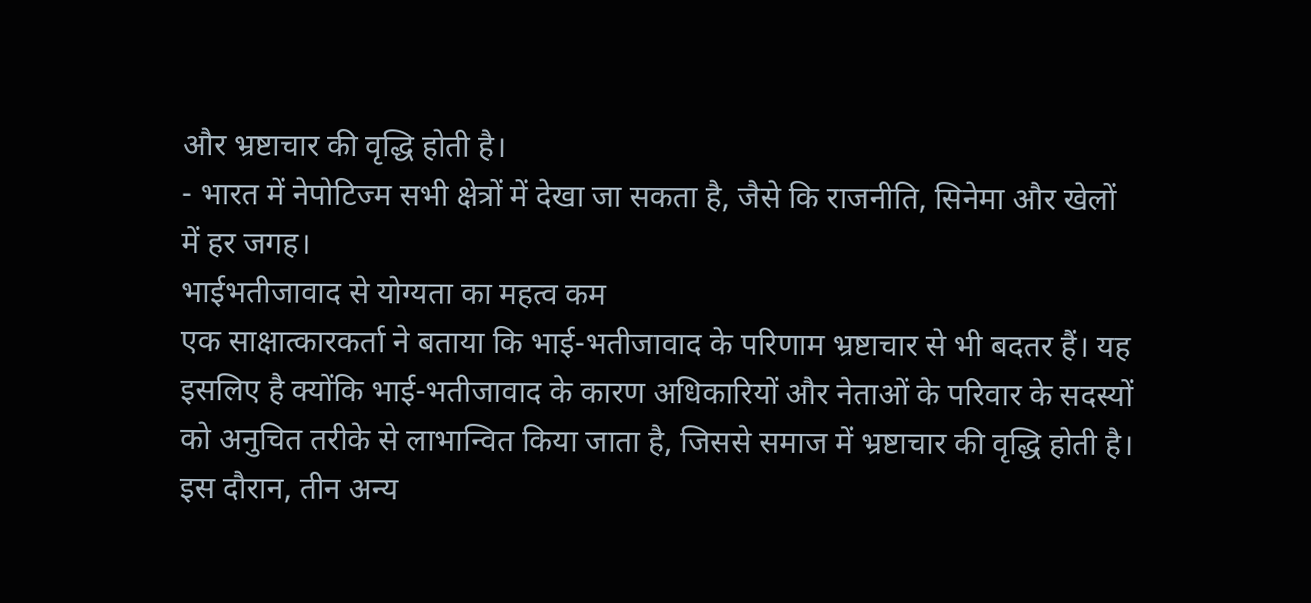और भ्रष्टाचार की वृद्धि होती है।
- भारत में नेपोटिज्म सभी क्षेत्रों में देखा जा सकता है, जैसे कि राजनीति, सिनेमा और खेलों में हर जगह।
भाईभतीजावाद से योग्यता का महत्व कम
एक साक्षात्कारकर्ता ने बताया कि भाई-भतीजावाद के परिणाम भ्रष्टाचार से भी बदतर हैं। यह इसलिए है क्योंकि भाई-भतीजावाद के कारण अधिकारियों और नेताओं के परिवार के सदस्यों को अनुचित तरीके से लाभान्वित किया जाता है, जिससे समाज में भ्रष्टाचार की वृद्धि होती है।
इस दौरान, तीन अन्य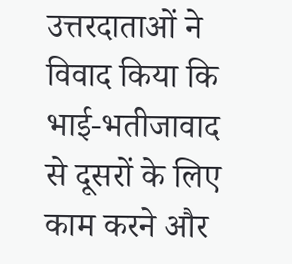उत्तरदाताओं ने विवाद किया कि भाई-भतीजावाद से दूसरों के लिए काम करने और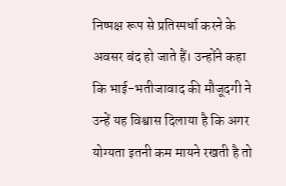निष्पक्ष रूप से प्रतिस्पर्धा करने के अवसर बंद हो जाते हैं। उन्होंने कहा कि भाई-भतीजावाद की मौजूदगी ने उन्हें यह विश्वास दिलाया है कि अगर योग्यता इतनी कम मायने रखती है तो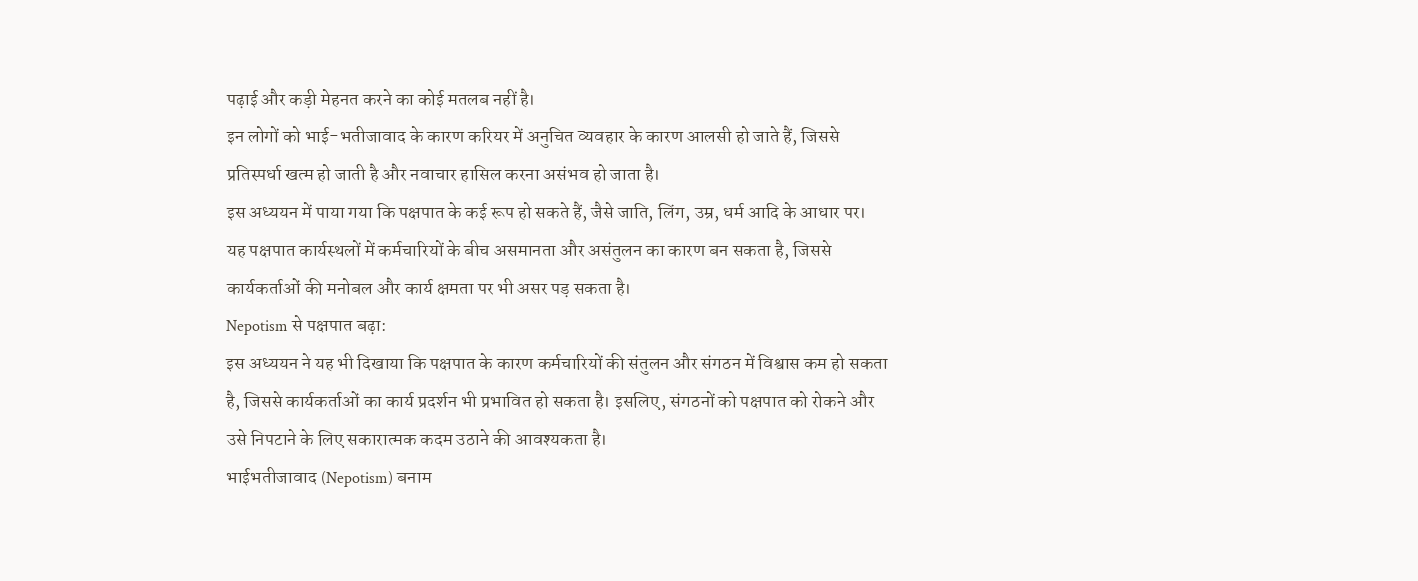पढ़ाई और कड़ी मेहनत करने का कोई मतलब नहीं है।
इन लोगों को भाई-भतीजावाद के कारण करियर में अनुचित व्यवहार के कारण आलसी हो जाते हैं, जिससे प्रतिस्पर्धा खत्म हो जाती है और नवाचार हासिल करना असंभव हो जाता है।
इस अध्ययन में पाया गया कि पक्षपात के कई रूप हो सकते हैं, जैसे जाति, लिंग, उम्र, धर्म आदि के आधार पर। यह पक्षपात कार्यस्थलों में कर्मचारियों के बीच असमानता और असंतुलन का कारण बन सकता है, जिससे कार्यकर्ताओं की मनोबल और कार्य क्षमता पर भी असर पड़ सकता है।
Nepotism से पक्षपात बढ़ा:
इस अध्ययन ने यह भी दिखाया कि पक्षपात के कारण कर्मचारियों की संतुलन और संगठन में विश्वास कम हो सकता है, जिससे कार्यकर्ताओं का कार्य प्रदर्शन भी प्रभावित हो सकता है। इसलिए, संगठनों को पक्षपात को रोकने और उसे निपटाने के लिए सकारात्मक कदम उठाने की आवश्यकता है।
भाईभतीजावाद (Nepotism) बनाम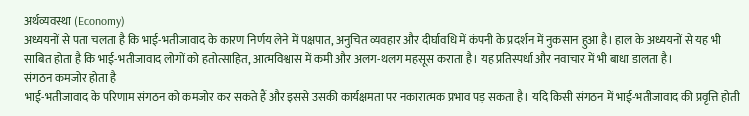अर्थव्यवस्था (Economy)
अध्ययनों से पता चलता है कि भाई-भतीजावाद के कारण निर्णय लेने में पक्षपात, अनुचित व्यवहार और दीर्घावधि में कंपनी के प्रदर्शन में नुकसान हुआ है। हाल के अध्ययनों से यह भी साबित होता है कि भाई-भतीजावाद लोगों को हतोत्साहित, आत्मविश्वास में कमी और अलग-थलग महसूस कराता है। यह प्रतिस्पर्धा और नवाचार में भी बाधा डालता है।
संगठन कमजोर होता है
भाई-भतीजावाद के परिणाम संगठन को कमजोर कर सकते हैं और इससे उसकी कार्यक्षमता पर नकारात्मक प्रभाव पड़ सकता है। यदि किसी संगठन में भाई-भतीजावाद की प्रवृत्ति होती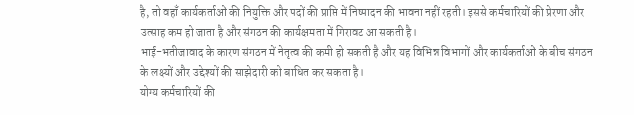है, तो वहाँ कार्यकर्ताओं की नियुक्ति और पदों की प्राप्ति में निष्पादन की भावना नहीं रहती। इससे कर्मचारियों की प्रेरणा और उत्साह कम हो जाता है और संगठन की कार्यक्षमता में गिरावट आ सकती है।
भाई-भतीजावाद के कारण संगठन में नेतृत्व की कमी हो सकती है और यह विभिन्न विभागों और कार्यकर्ताओं के बीच संगठन के लक्ष्यों और उद्देश्यों की साझेदारी को बाधित कर सकता है।
योग्य कर्मचारियों की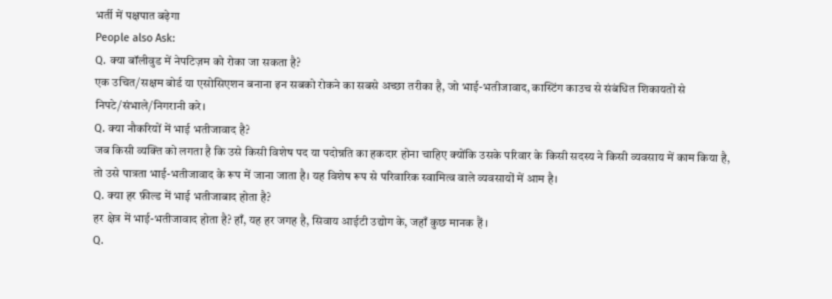भर्ती में पक्षपात बढ़ेगा
People also Ask:
Q. क्या बॉलीवुड में नेपटिज़म को रोका जा सकता है?
एक उचित/सक्षम बोर्ड या एसोसिएशन बनाना इन सबको रोकने का सबसे अच्छा तरीका है, जो भाई-भतीजावाद, कास्टिंग काउच से संबंधित शिकायतों से निपटे/संभाले/निगरानी करे।
Q. क्या नौकरियों में भाई भतीजावाद है?
जब किसी व्यक्ति को लगता है कि उसे किसी विशेष पद या पदोन्नति का हकदार होना चाहिए क्योंकि उसके परिवार के किसी सदस्य ने किसी व्यवसाय में काम किया है, तो उसे पात्रता भाई-भतीजावाद के रूप में जाना जाता है। यह विशेष रूप से परिवारिक स्वामित्व वाले व्यवसायों में आम है।
Q. क्या हर फ़ील्ड में भाई भतीजाबाद होता है?
हर क्षेत्र में भाई-भतीजावाद होता है? हाँ, यह हर जगह है, सिवाय आईटी उद्योग के, जहाँ कुछ मानक हैं ।
Q.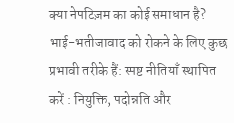क्या नेपटिज़म का कोई समाधान है?
भाई-भतीजावाद को रोकने के लिए कुछ प्रभावी तरीके हैं: स्पष्ट नीतियाँ स्थापित करें : नियुक्ति, पदोन्नति और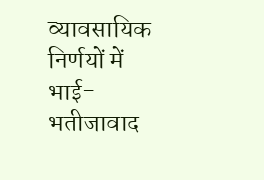व्यावसायिक निर्णयों में भाई-भतीजावाद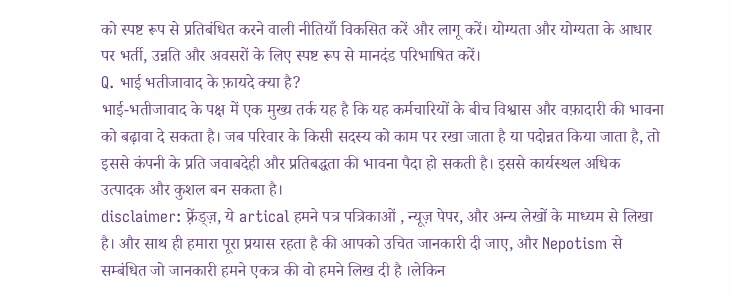को स्पष्ट रूप से प्रतिबंधित करने वाली नीतियाँ विकसित करें और लागू करें। योग्यता और योग्यता के आधार पर भर्ती, उन्नति और अवसरों के लिए स्पष्ट रूप से मानदंड परिभाषित करें।
Q. भाई भतीजावाद के फ़ायदे क्या है?
भाई-भतीजावाद के पक्ष में एक मुख्य तर्क यह है कि यह कर्मचारियों के बीच विश्वास और वफ़ादारी की भावना को बढ़ावा दे सकता है। जब परिवार के किसी सदस्य को काम पर रखा जाता है या पदोन्नत किया जाता है, तो इससे कंपनी के प्रति जवाबदेही और प्रतिबद्धता की भावना पैदा हो सकती है। इससे कार्यस्थल अधिक उत्पादक और कुशल बन सकता है।
disclaimer: फ़्रेंड्ज़, ये artical हमने पत्र पत्रिकाओं , न्यूज़ पेपर, और अन्य लेखों के माध्यम से लिखा है। और साथ ही हमारा पूरा प्रयास रहता है की आपको उचित जानकारी दी जाए, और Nepotism से सम्बंधित जो जानकारी हमने एकत्र की वो हमने लिख दी है ।लेकिन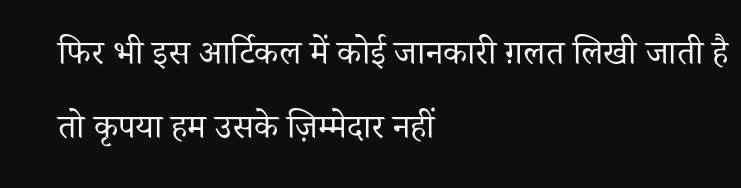फिर भी इस आर्टिकल में कोई जानकारी ग़लत लिखी जाती है तो कृपया हम उसके ज़िम्मेदार नहीं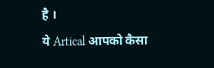है ।
ये Artical आपको कैसा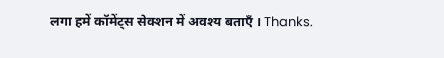लगा हमें कॉमेंट्स सेक्शन में अवश्य बताएँ । Thanks.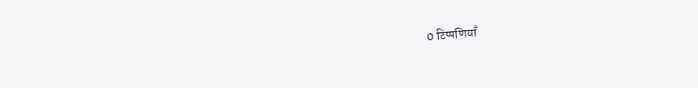0 टिप्पणियाँ